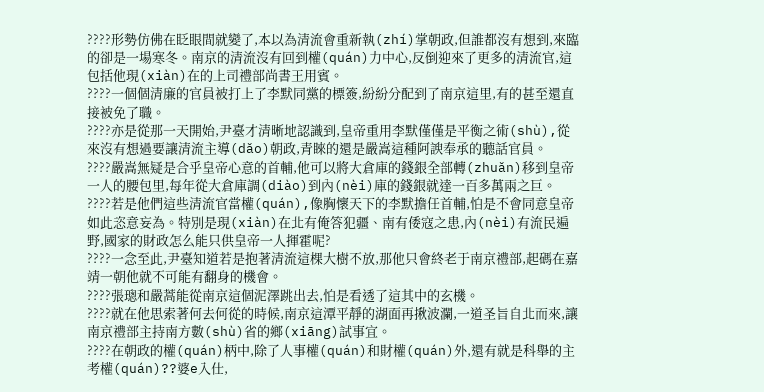????形勢仿佛在眨眼間就變了,本以為清流會重新執(zhí)掌朝政,但誰都沒有想到,來臨的卻是一場寒冬。南京的清流沒有回到權(quán)力中心,反倒迎來了更多的清流官,這包括他現(xiàn)在的上司禮部尚書王用賓。
????一個個清廉的官員被打上了李默同黨的標簽,紛紛分配到了南京這里,有的甚至還直接被免了職。
????亦是從那一天開始,尹臺才清晰地認識到,皇帝重用李默僅僅是平衡之術(shù),從來沒有想過要讓清流主導(dǎo)朝政,青睞的還是嚴嵩這種阿諛奉承的聽話官員。
????嚴嵩無疑是合乎皇帝心意的首輔,他可以將大倉庫的錢銀全部轉(zhuǎn)移到皇帝一人的腰包里,每年從大倉庫調(diào)到內(nèi)庫的錢銀就達一百多萬兩之巨。
????若是他們這些清流官當權(quán),像胸懷天下的李默擔任首輔,怕是不會同意皇帝如此恣意妄為。特別是現(xiàn)在北有俺答犯疆、南有倭寇之患,內(nèi)有流民遍野,國家的財政怎么能只供皇帝一人揮霍呢?
????一念至此,尹臺知道若是抱著清流這棵大樹不放,那他只會終老于南京禮部,起碼在嘉靖一朝他就不可能有翻身的機會。
????張璁和嚴蒿能從南京這個泥澤跳出去,怕是看透了這其中的玄機。
????就在他思索著何去何從的時候,南京這潭平靜的湖面再揪波瀾,一道圣旨自北而來,讓南京禮部主持南方數(shù)省的鄉(xiāng)試事宜。
????在朝政的權(quán)柄中,除了人事權(quán)和財權(quán)外,還有就是科舉的主考權(quán)??婆e入仕,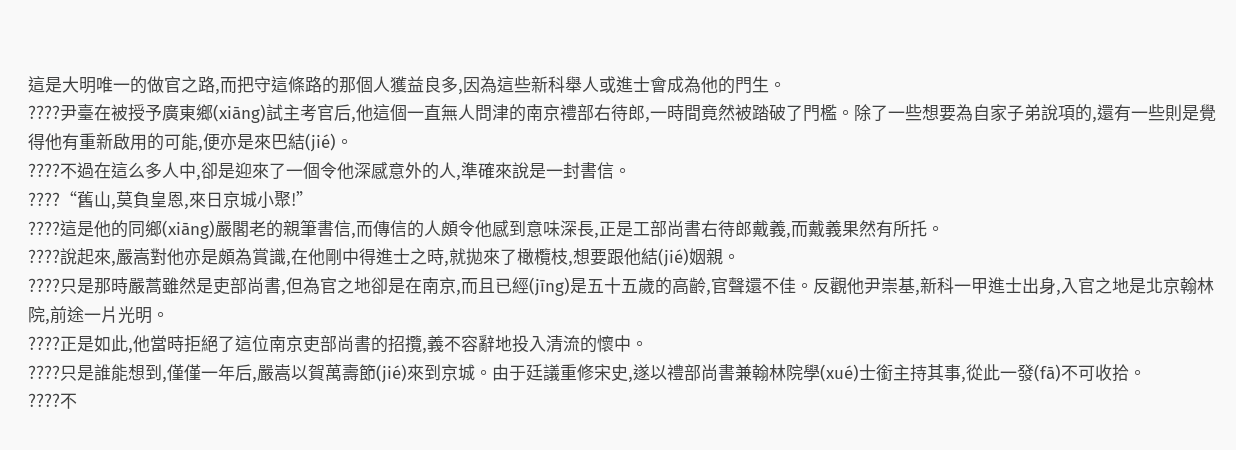這是大明唯一的做官之路,而把守這條路的那個人獲益良多,因為這些新科舉人或進士會成為他的門生。
????尹臺在被授予廣東鄉(xiāng)試主考官后,他這個一直無人問津的南京禮部右待郎,一時間竟然被踏破了門檻。除了一些想要為自家子弟說項的,還有一些則是覺得他有重新啟用的可能,便亦是來巴結(jié)。
????不過在這么多人中,卻是迎來了一個令他深感意外的人,準確來說是一封書信。
????“舊山,莫負皇恩,來日京城小聚!”
????這是他的同鄉(xiāng)嚴閣老的親筆書信,而傳信的人頗令他感到意味深長,正是工部尚書右待郎戴義,而戴義果然有所托。
????說起來,嚴嵩對他亦是頗為賞識,在他剛中得進士之時,就拋來了橄欖枝,想要跟他結(jié)姻親。
????只是那時嚴蒿雖然是吏部尚書,但為官之地卻是在南京,而且已經(jīng)是五十五歲的高齡,官聲還不佳。反觀他尹崇基,新科一甲進士出身,入官之地是北京翰林院,前途一片光明。
????正是如此,他當時拒絕了這位南京吏部尚書的招攬,義不容辭地投入清流的懷中。
????只是誰能想到,僅僅一年后,嚴嵩以賀萬壽節(jié)來到京城。由于廷議重修宋史,遂以禮部尚書兼翰林院學(xué)士銜主持其事,從此一發(fā)不可收拾。
????不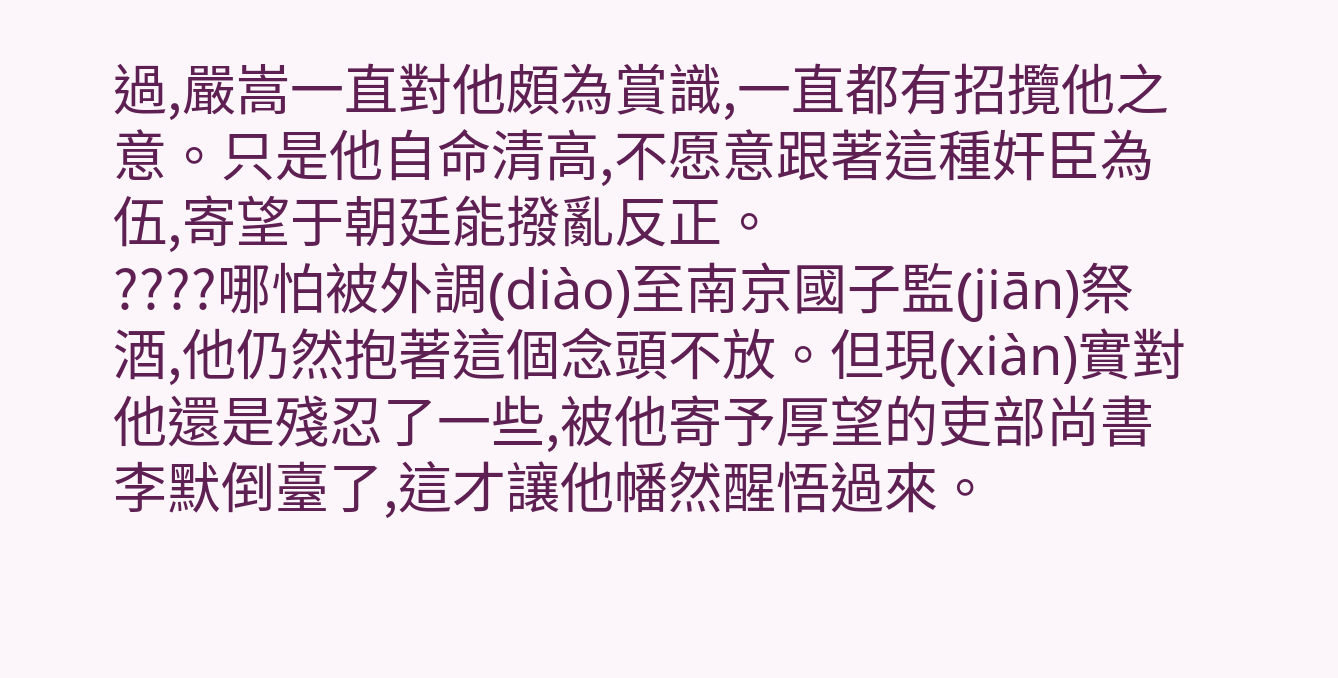過,嚴嵩一直對他頗為賞識,一直都有招攬他之意。只是他自命清高,不愿意跟著這種奸臣為伍,寄望于朝廷能撥亂反正。
????哪怕被外調(diào)至南京國子監(jiān)祭酒,他仍然抱著這個念頭不放。但現(xiàn)實對他還是殘忍了一些,被他寄予厚望的吏部尚書李默倒臺了,這才讓他幡然醒悟過來。